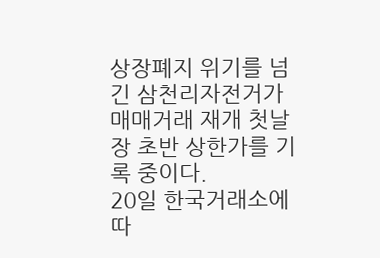상장폐지 위기를 넘긴 삼천리자전거가 매매거래 재개 첫날 장 초반 상한가를 기록 중이다.
20일 한국거래소에 따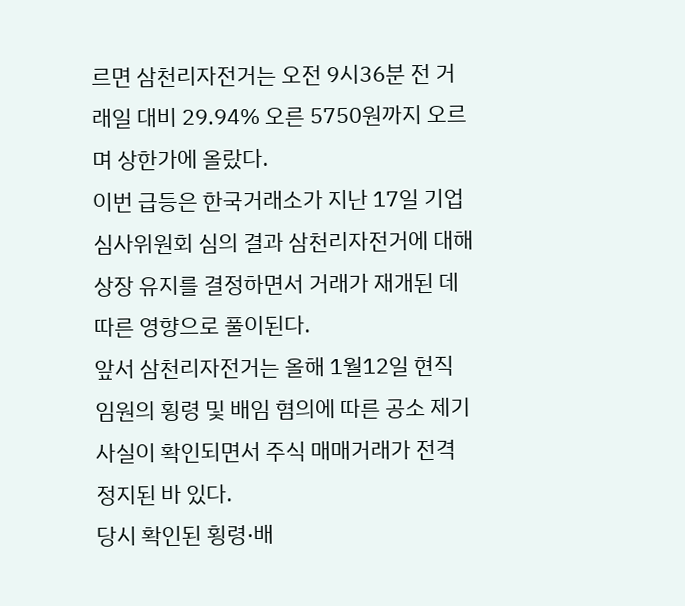르면 삼천리자전거는 오전 9시36분 전 거래일 대비 29.94% 오른 5750원까지 오르며 상한가에 올랐다.
이번 급등은 한국거래소가 지난 17일 기업심사위원회 심의 결과 삼천리자전거에 대해 상장 유지를 결정하면서 거래가 재개된 데 따른 영향으로 풀이된다.
앞서 삼천리자전거는 올해 1월12일 현직 임원의 횡령 및 배임 혐의에 따른 공소 제기 사실이 확인되면서 주식 매매거래가 전격 정지된 바 있다.
당시 확인된 횡령·배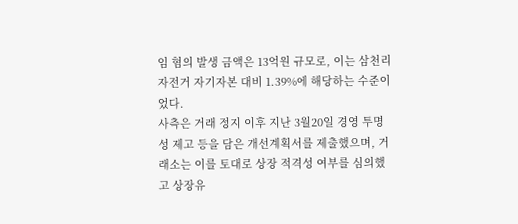임 혐의 발생 금액은 13억원 규모로, 이는 삼천리자전거 자기자본 대비 1.39%에 해당하는 수준이었다.
사측은 거래 정지 이후 지난 3월20일 경영 투명성 제고 등을 담은 개선계획서를 제출했으며, 거래소는 이를 토대로 상장 적격성 여부를 심의했고 상장유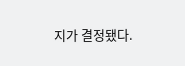지가 결정됐다.